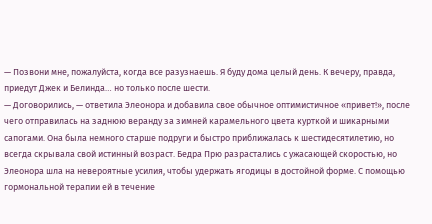— Позвони мне, пожалуйста, когда все разузнаешь. Я буду дома целый день. К вечеру, правда, приедут Джек и Белинда… но только после шести.
— Договорились, — ответила Элеонора и добавила свое обычное оптимистичное «привет!», после чего отправилась на заднюю веранду за зимней карамельного цвета курткой и шикарными сапогами. Она была немного старше подруги и быстро приближалась к шестидесятилетию, но всегда скрывала свой истинный возраст. Бедра Прю разрастались с ужасающей скоростью, но Элеонора шла на невероятные усилия, чтобы удержать ягодицы в достойной форме. С помощью гормональной терапии ей в течение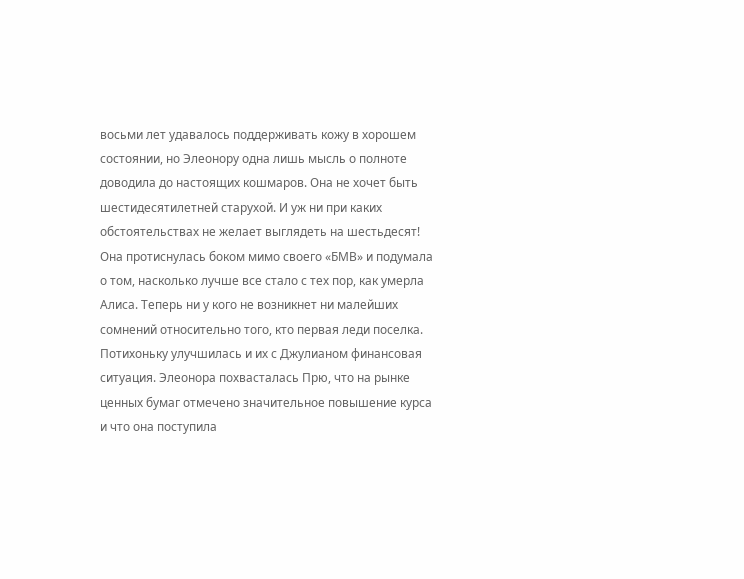восьми лет удавалось поддерживать кожу в хорошем состоянии, но Элеонору одна лишь мысль о полноте доводила до настоящих кошмаров. Она не хочет быть шестидесятилетней старухой. И уж ни при каких обстоятельствах не желает выглядеть на шестьдесят!
Она протиснулась боком мимо своего «БМВ» и подумала о том, насколько лучше все стало с тех пор, как умерла Алиса. Теперь ни у кого не возникнет ни малейших сомнений относительно того, кто первая леди поселка. Потихоньку улучшилась и их с Джулианом финансовая ситуация. Элеонора похвасталась Прю, что на рынке ценных бумаг отмечено значительное повышение курса и что она поступила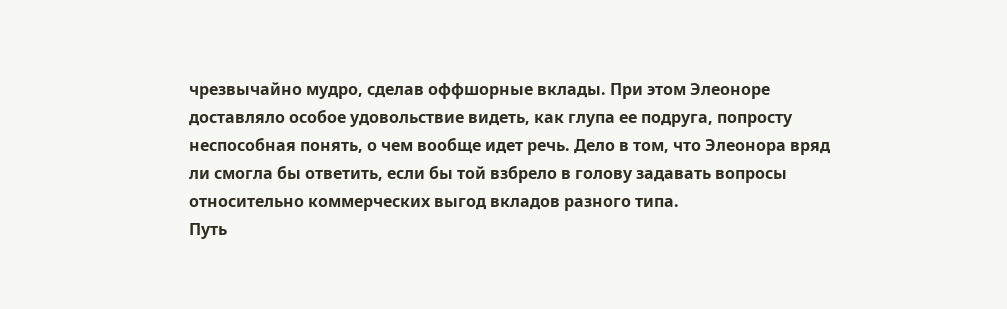чрезвычайно мудро, сделав оффшорные вклады. При этом Элеоноре доставляло особое удовольствие видеть, как глупа ее подруга, попросту неспособная понять, о чем вообще идет речь. Дело в том, что Элеонора вряд ли смогла бы ответить, если бы той взбрело в голову задавать вопросы относительно коммерческих выгод вкладов разного типа.
Путь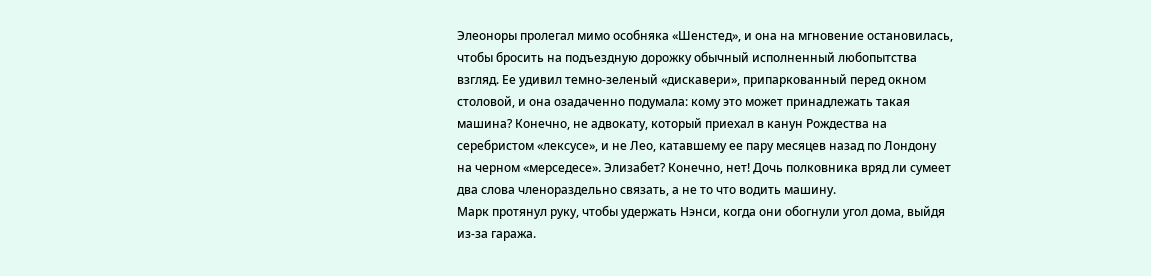Элеоноры пролегал мимо особняка «Шенстед», и она на мгновение остановилась, чтобы бросить на подъездную дорожку обычный исполненный любопытства взгляд. Ее удивил темно-зеленый «дискавери», припаркованный перед окном столовой, и она озадаченно подумала: кому это может принадлежать такая машина? Конечно, не адвокату, который приехал в канун Рождества на серебристом «лексусе», и не Лео, катавшему ее пару месяцев назад по Лондону на черном «мерседесе». Элизабет? Конечно, нет! Дочь полковника вряд ли сумеет два слова членораздельно связать, а не то что водить машину.
Марк протянул руку, чтобы удержать Нэнси, когда они обогнули угол дома, выйдя из-за гаража.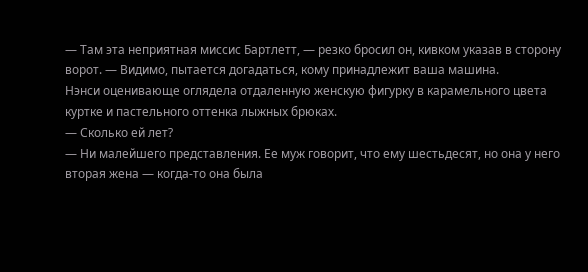— Там эта неприятная миссис Бартлетт, — резко бросил он, кивком указав в сторону ворот. — Видимо, пытается догадаться, кому принадлежит ваша машина.
Нэнси оценивающе оглядела отдаленную женскую фигурку в карамельного цвета куртке и пастельного оттенка лыжных брюках.
— Сколько ей лет?
— Ни малейшего представления. Ее муж говорит, что ему шестьдесят, но она у него вторая жена — когда-то она была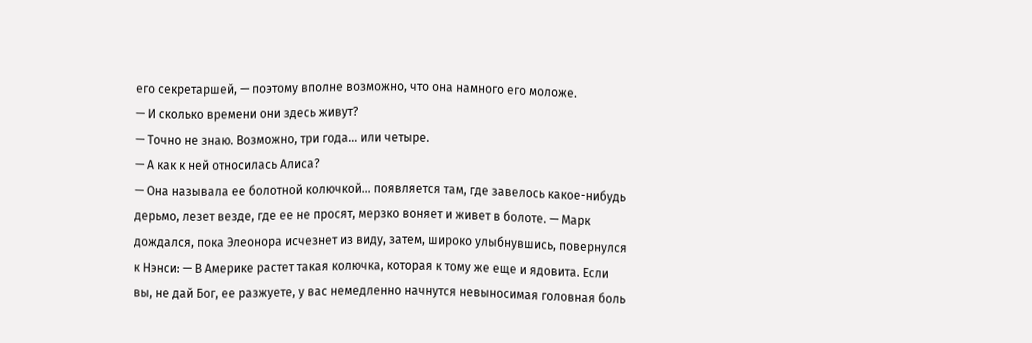его секретаршей, — поэтому вполне возможно, что она намного его моложе.
— И сколько времени они здесь живут?
— Точно не знаю. Возможно, три года… или четыре.
— А как к ней относилась Алиса?
— Она называла ее болотной колючкой… появляется там, где завелось какое-нибудь дерьмо, лезет везде, где ее не просят, мерзко воняет и живет в болоте. — Марк дождался, пока Элеонора исчезнет из виду, затем, широко улыбнувшись, повернулся к Нэнси: — В Америке растет такая колючка, которая к тому же еще и ядовита. Если вы, не дай Бог, ее разжуете, у вас немедленно начнутся невыносимая головная боль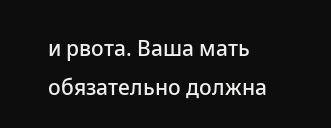и рвота. Ваша мать обязательно должна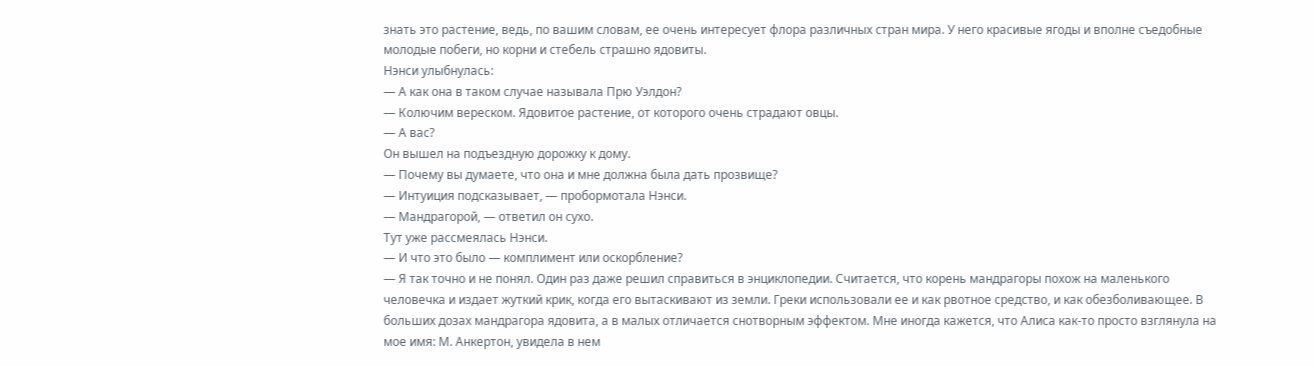знать это растение, ведь, по вашим словам, ее очень интересует флора различных стран мира. У него красивые ягоды и вполне съедобные молодые побеги, но корни и стебель страшно ядовиты.
Нэнси улыбнулась:
— А как она в таком случае называла Прю Уэлдон?
— Колючим вереском. Ядовитое растение, от которого очень страдают овцы.
— А вас?
Он вышел на подъездную дорожку к дому.
— Почему вы думаете, что она и мне должна была дать прозвище?
— Интуиция подсказывает, — пробормотала Нэнси.
— Мандрагорой, — ответил он сухо.
Тут уже рассмеялась Нэнси.
— И что это было — комплимент или оскорбление?
— Я так точно и не понял. Один раз даже решил справиться в энциклопедии. Считается, что корень мандрагоры похож на маленького человечка и издает жуткий крик, когда его вытаскивают из земли. Греки использовали ее и как рвотное средство, и как обезболивающее. В больших дозах мандрагора ядовита, а в малых отличается снотворным эффектом. Мне иногда кажется, что Алиса как-то просто взглянула на мое имя: М. Анкертон, увидела в нем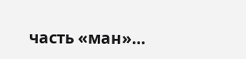часть «ман»…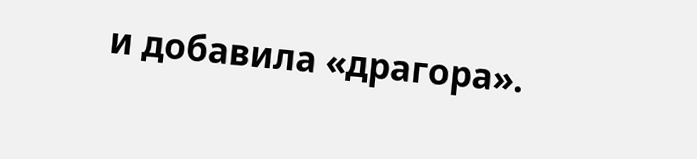и добавила «драгора».